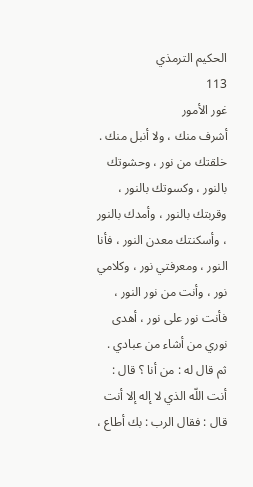الحكيم الترمذي
113
غور الأمور
أشرف منك ، ولا أنبل منك . خلقتك من نور ، وحشوتك بالنور ، وكسوتك بالنور ، وقربتك بالنور ، وأمدك بالنور ، وأسكنتك معدن النور ، فأنا النور ، ومعرفتي نور ، وكلامي نور ، وأنت من نور النور ، فأنت نور على نور ، أهدى نوري من أشاء من عبادي . ثم قال له : من أنا ؟ قال : أنت اللّه الذي لا إله إلا أنت قال : فقال الرب : بك أطاع ،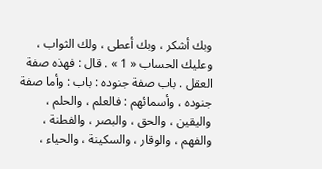وبك أشكر ، وبك أعطى ، ولك الثواب ، وعليك الحساب « 1 » . قال : فهذه صفة العقل . باب صفة جنوده : باب : وأما صفة جنوده ، وأسمائهم : فالعلم ، والحلم ، واليقين ، والحق ، والبصر ، والفطنة ، والفهم ، والوقار ، والسكينة ، والحياء ،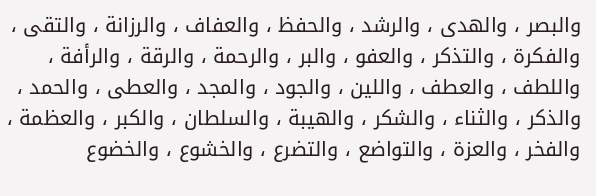والبصر ، والهدى ، والرشد ، والحفظ ، والعفاف ، والرزانة ، والتقى ، والفكرة ، والتذكر ، والعفو ، والبر ، والرحمة ، والرقة ، والرأفة ، واللطف ، والعطف ، واللين ، والجود ، والمجد ، والعطى ، والحمد ، والذكر ، والثناء ، والشكر ، والهيبة ، والسلطان ، والكبر ، والعظمة ، والفخر ، والعزة ، والتواضع ، والتضرع ، والخشوع ، والخضوع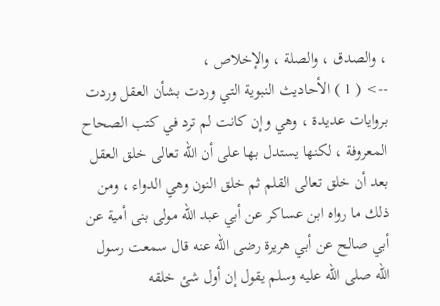، والصدق ، والصلة ، والإخلاص ،
--> ( 1 ) الأحاديث النبوية التي وردت بشأن العقل وردت بروايات عديدة ، وهي وإن كانت لم ترد في كتب الصحاح المعروفة ، لكنها يستدل بها على أن اللّه تعالى خلق العقل بعد أن خلق تعالى القلم ثم خلق النون وهي الدواء ، ومن ذلك ما رواه ابن عساكر عن أبي عبد اللّه مولى بنى أمية عن أبي صالح عن أبي هريرة رضى اللّه عنه قال سمعت رسول اللّه صلى اللّه عليه وسلم يقول إن أول شئ خلقه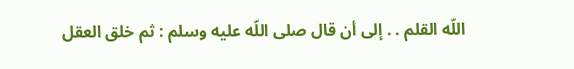اللّه القلم . . إلى أن قال صلى اللّه عليه وسلم : ثم خلق العقل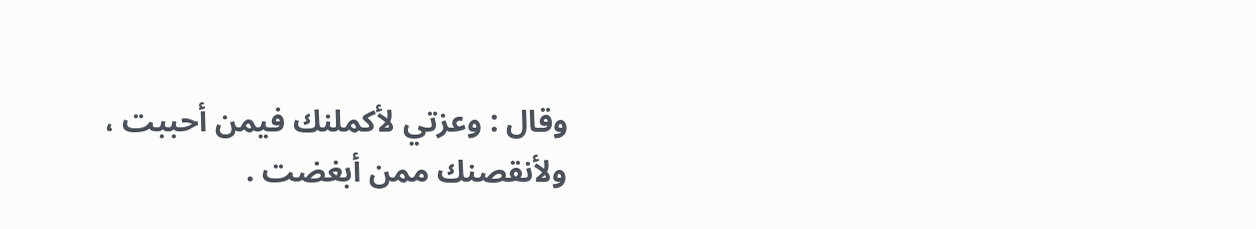وقال : وعزتي لأكملنك فيمن أحببت ، ولأنقصنك ممن أبغضت .